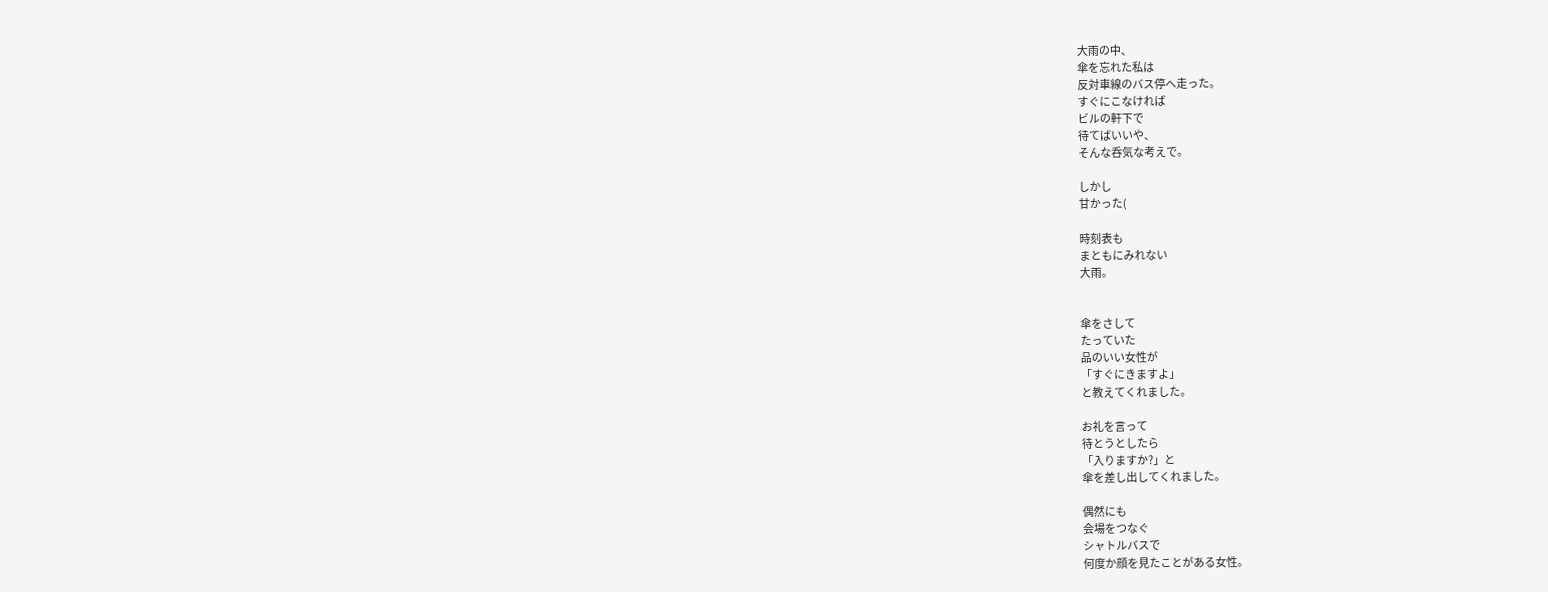大雨の中、
傘を忘れた私は
反対車線のバス停へ走った。
すぐにこなければ
ビルの軒下で
待てばいいや、
そんな呑気な考えで。

しかし
甘かった(

時刻表も
まともにみれない
大雨。


傘をさして
たっていた
品のいい女性が
「すぐにきますよ」
と教えてくれました。

お礼を言って
待とうとしたら
「入りますか?」と
傘を差し出してくれました。

偶然にも
会場をつなぐ
シャトルバスで
何度か顔を見たことがある女性。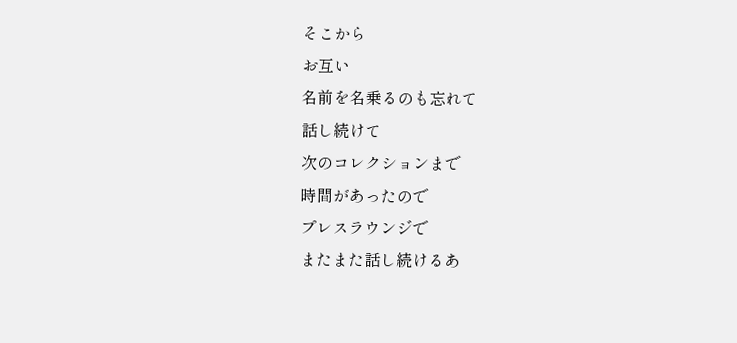そこから
お互い
名前を名乗るのも忘れて
話し続けて
次のコレクションまで
時間があったので
プレスラウンジで
またまた話し続けるあ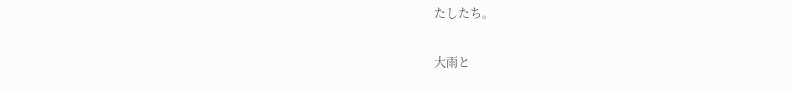たしたち。

大雨と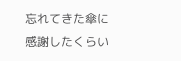忘れてきた傘に
感謝したくらい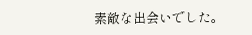素敵な出会いでした。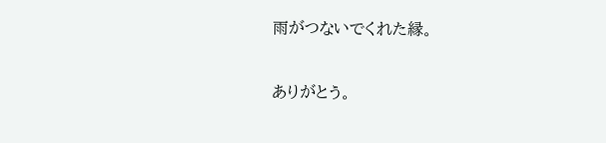雨がつないでくれた縁。

ありがとう。